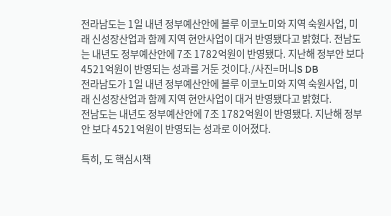전라남도는 1일 내년 정부예산안에 블루 이코노미와 지역 숙원사업, 미래 신성장산업과 함께 지역 현안사업이 대거 반영됐다고 밝혔다. 전남도는 내년도 정부예산안에 7조 1782억원이 반영됐다. 지난해 정부안 보다 4521억원이 반영되는 성과를 거둔 것이다./사진=머니S DB
전라남도가 1일 내년 정부예산안에 블루 이코노미와 지역 숙원사업, 미래 신성장산업과 함께 지역 현안사업이 대거 반영됐다고 밝혔다.
전남도는 내년도 정부예산안에 7조 1782억원이 반영됐다. 지난해 정부안 보다 4521억원이 반영되는 성과로 이어졌다.

특히, 도 핵심시책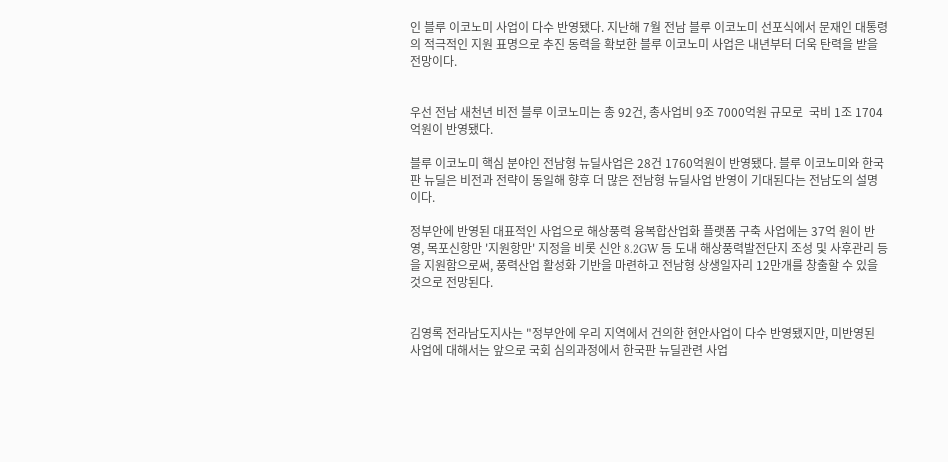인 블루 이코노미 사업이 다수 반영됐다. 지난해 7월 전남 블루 이코노미 선포식에서 문재인 대통령의 적극적인 지원 표명으로 추진 동력을 확보한 블루 이코노미 사업은 내년부터 더욱 탄력을 받을 전망이다.


우선 전남 새천년 비전 블루 이코노미는 총 92건, 총사업비 9조 7000억원 규모로  국비 1조 1704억원이 반영됐다.

블루 이코노미 핵심 분야인 전남형 뉴딜사업은 28건 1760억원이 반영됐다. 블루 이코노미와 한국판 뉴딜은 비전과 전략이 동일해 향후 더 많은 전남형 뉴딜사업 반영이 기대된다는 전남도의 설명이다.

정부안에 반영된 대표적인 사업으로 해상풍력 융복합산업화 플랫폼 구축 사업에는 37억 원이 반영, 목포신항만 '지원항만' 지정을 비롯 신안 8.2GW 등 도내 해상풍력발전단지 조성 및 사후관리 등을 지원함으로써, 풍력산업 활성화 기반을 마련하고 전남형 상생일자리 12만개를 창출할 수 있을 것으로 전망된다.


김영록 전라남도지사는 "정부안에 우리 지역에서 건의한 현안사업이 다수 반영됐지만, 미반영된 사업에 대해서는 앞으로 국회 심의과정에서 한국판 뉴딜관련 사업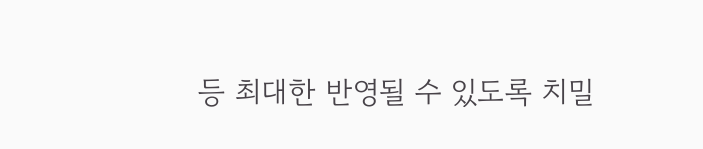등 최대한 반영될 수 있도록 치밀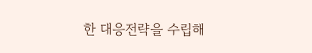한 대응전략을 수립해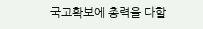국고확보에 총력을 다할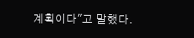계획이다"고 말했다.